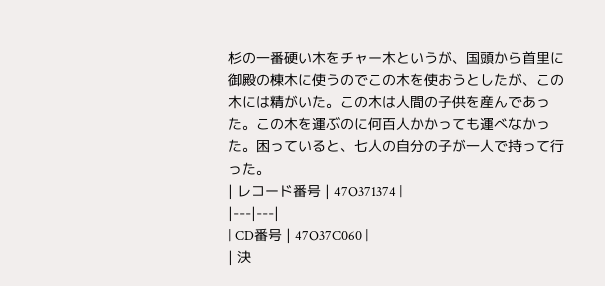杉の一番硬い木をチャー木というが、国頭から首里に御殿の棟木に使うのでこの木を使おうとしたが、この木には精がいた。この木は人間の子供を産んであった。この木を運ぶのに何百人かかっても運べなかった。困っていると、七人の自分の子が一人で持って行った。
| レコード番号 | 47O371374 |
|---|---|
| CD番号 | 47O37C060 |
| 決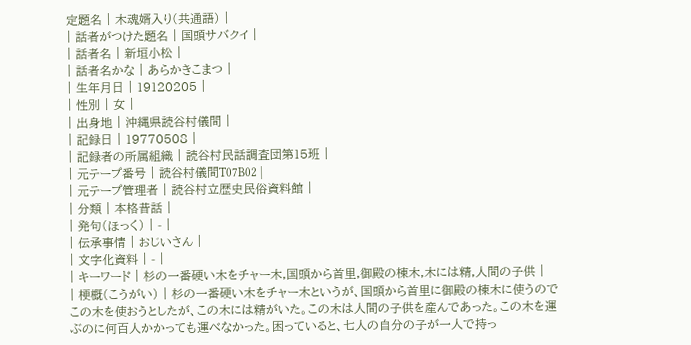定題名 | 木魂婿入り(共通語) |
| 話者がつけた題名 | 国頭サバクイ |
| 話者名 | 新垣小松 |
| 話者名かな | あらかきこまつ |
| 生年月日 | 19120205 |
| 性別 | 女 |
| 出身地 | 沖縄県読谷村儀間 |
| 記録日 | 19770508 |
| 記録者の所属組織 | 読谷村民話調査団第15班 |
| 元テープ番号 | 読谷村儀間T07B02 |
| 元テープ管理者 | 読谷村立歴史民俗資料館 |
| 分類 | 本格昔話 |
| 発句(ほっく) | - |
| 伝承事情 | おじいさん |
| 文字化資料 | - |
| キーワード | 杉の一番硬い木をチャー木,国頭から首里,御殿の棟木,木には精,人間の子供 |
| 梗概(こうがい) | 杉の一番硬い木をチャー木というが、国頭から首里に御殿の棟木に使うのでこの木を使おうとしたが、この木には精がいた。この木は人間の子供を産んであった。この木を運ぶのに何百人かかっても運べなかった。困っていると、七人の自分の子が一人で持っ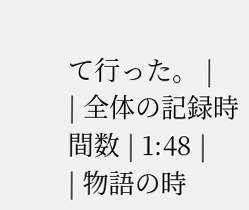て行った。 |
| 全体の記録時間数 | 1:48 |
| 物語の時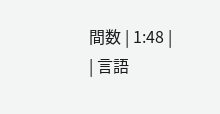間数 | 1:48 |
| 言語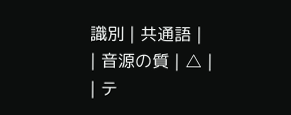識別 | 共通語 |
| 音源の質 | △ |
| テ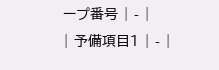ープ番号 | - |
| 予備項目1 | - |